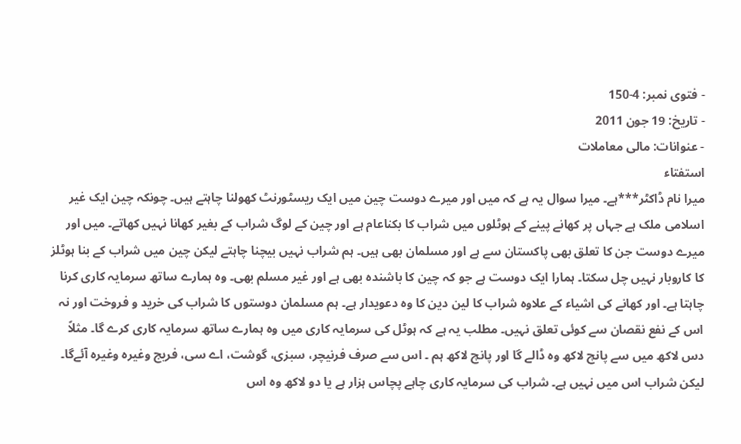- فتوی نمبر: 4-150
- تاریخ: 19 جون 2011
- عنوانات: مالی معاملات
استفتاء
میرا نام ڈاکٹر***ہے۔ میرا سوال یہ ہے کہ میں اور میرے دوست چین میں ایک ریسٹورنٹ کھولنا چاہتے ہیں۔ چونکہ چین ایک غیر اسلامی ملک ہے جہاں پر کھانے پینے کے ہوٹلوں میں شراب کا بکناعام ہے اور چین کے لوگ شراب کے بغیر کھانا نہیں کھاتے۔ میں اور میرے دوست جن کا تعلق بھی پاکستان سے ہے اور مسلمان بھی ہیں۔ ہم شراب نہیں بیچنا چاہتے لیکن چین میں شراب کے بنا ہوٹلز کا کاروبار نہیں چل سکتا۔ ہمارا ایک دوست ہے جو کہ چین کا باشندہ بھی ہے اور غیر مسلم بھی۔ وہ ہمارے ساتھ سرمایہ کاری کرنا چاہتا ہے۔ اور کھانے کی اشیاء کے علاوہ شراب کا لین دین کا وہ دعویدار ہے۔ ہم مسلمان دوستوں کا شراب کی خرید و فروخت اور نہ اس کے نفع نقصان سے کوئی تعلق نہیں۔ مطلب یہ ہے کہ ہوٹل کی سرمایہ کاری میں وہ ہمارے ساتھ سرمایہ کاری کرے گا۔ مثلاً دس لاکھ میں سے پانچ لاکھ وہ ڈالے گا اور پانچ لاکھ ہم ۔ اس سے صرف فرنیچر، سبزی، گوشت، اے سی، فریج وغیرہ وغیرہ آئےگا۔ لیکن شراب اس میں نہیں ہے۔ شراب کی سرمایہ کاری چاہے پچاس ہزار ہے یا دو لاکھ وہ اس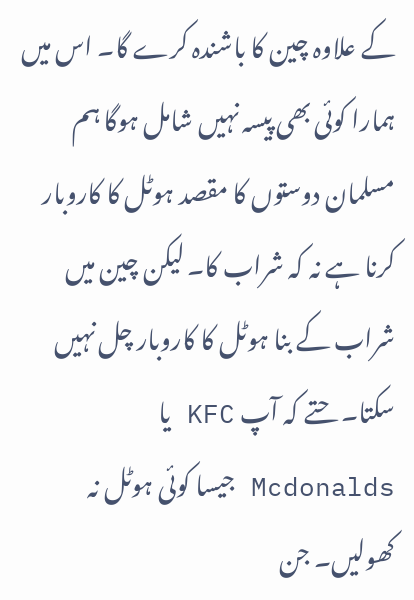کے علاوہ چین کا باشندہ کرے گا۔ اس میں ہمارا کوئی بھی پیسہ نہیں شامل ہوگا ہم مسلمان دوستوں کا مقصد ہوٹل کا کاروبار کرنا ہے نہ کہ شراب کا۔ لیکن چین میں شراب کے بنا ہوٹل کا کاروبار چل نہیں سکتا۔ حتے کہ آپ KFC یا Mcdonalds جیسا کوئی ہوٹل نہ کھولیں۔ جن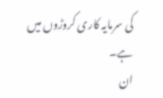کی سرمایہ کاری کروڑوں میں ہے۔
ان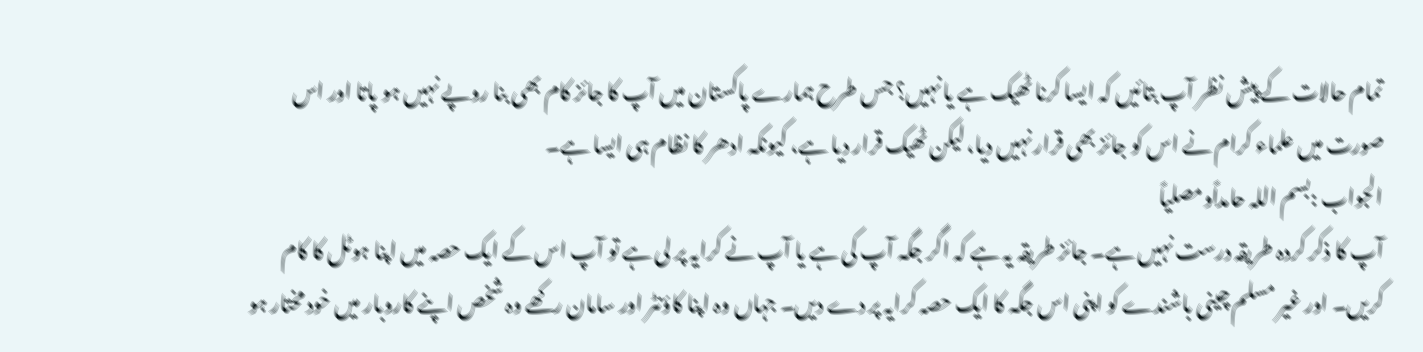تمام حالات کے پیش نظر آپ بتائیں کہ ایسا کرنا ٹھیک ہے یا نہیں؟ جس طرح ہمارے پاکستان میں آپ کا جائز کام بھی بنا روپے نہیں ہو پاتا اور اس صورت میں علماء کرام نے اس کو جائز بھی قرار نہیں دیا، لیکن ٹھیک قرار دیا ہے، کیونکہ ادھر کا نظام ہی ایسا ہے۔
الجواب :بسم اللہ حامداًومصلیاً
آپ کا ذکر کردہ طریقہ درست نہیں ہے۔ جائز طریقہ یہ ہے کہ اگر جگہ آپ کی ہے یا آپ نے کرایہ پر لی ہے تو آپ اس کے ایک حصہ میں اپنا ہوٹل کا کام کریں۔ اور غیر مسلم چینی باشندے کو اپنی اس جگہ کا ایک حصہ کرایہ پر دے دیں۔ جہاں وہ اپنا کاؤنٹر اور سامان رکھے وہ شخص اپنے کاروبار میں خود مختار ہو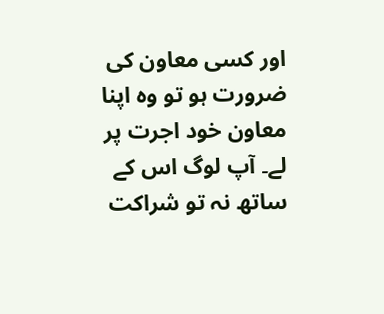اور کسی معاون کی ضرورت ہو تو وہ اپنا معاون خود اجرت پر لے۔ آپ لوگ اس کے ساتھ نہ تو شراکت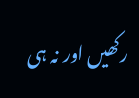رکھیں اور نہ ہی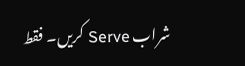شراب Serve کریں۔ فقط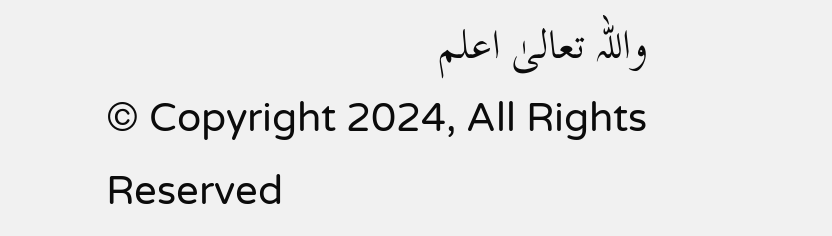واللہ تعالیٰ اعلم
© Copyright 2024, All Rights Reserved